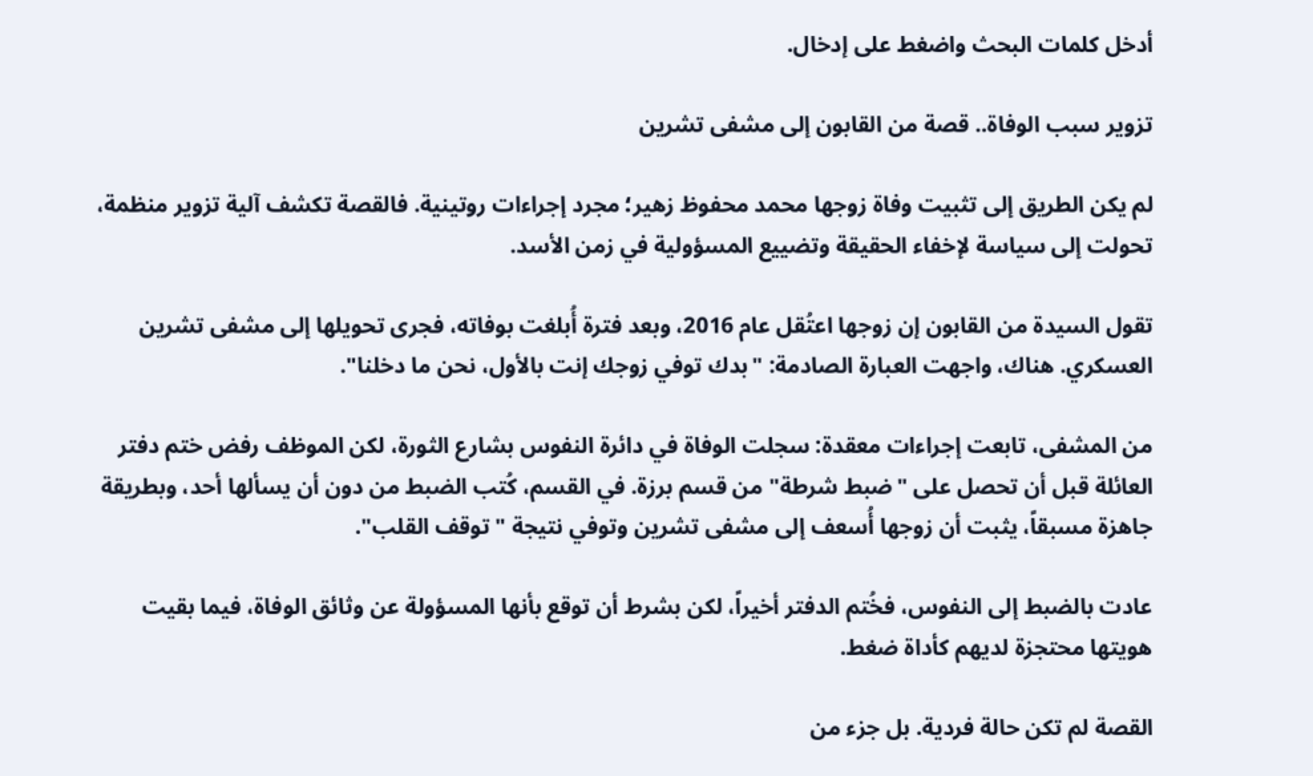أدخل كلمات البحث واضغط على إدخال.

تزوير سبب الوفاة.. قصة من القابون إلى مشفى تشرين

لم يكن الطريق إلى تثبيت وفاة زوجها محمد محفوظ زهير؛ مجرد إجراءات روتينية. فالقصة تكشف آلية تزوير منظمة، تحولت إلى سياسة لإخفاء الحقيقة وتضييع المسؤولية في زمن الأسد.

تقول السيدة من القابون إن زوجها اعتُقل عام 2016، وبعد فترة أُبلغت بوفاته، فجرى تحويلها إلى مشفى تشرين العسكري. هناك، واجهت العبارة الصادمة: "بدك توفي زوجك إنت بالأول، نحن ما دخلنا".

من المشفى، تابعت إجراءات معقدة: سجلت الوفاة في دائرة النفوس بشارع الثورة، لكن الموظف رفض ختم دفتر العائلة قبل أن تحصل على "ضبط شرطة" من قسم برزة. في القسم، كُتب الضبط من دون أن يسألها أحد، وبطريقة جاهزة مسبقاً، يثبت أن زوجها أُسعف إلى مشفى تشرين وتوفي نتيجة "توقف القلب".

عادت بالضبط إلى النفوس، فخُتم الدفتر أخيراً، لكن بشرط أن توقع بأنها المسؤولة عن وثائق الوفاة، فيما بقيت هويتها محتجزة لديهم كأداة ضغط.

القصة لم تكن حالة فردية. بل جزء من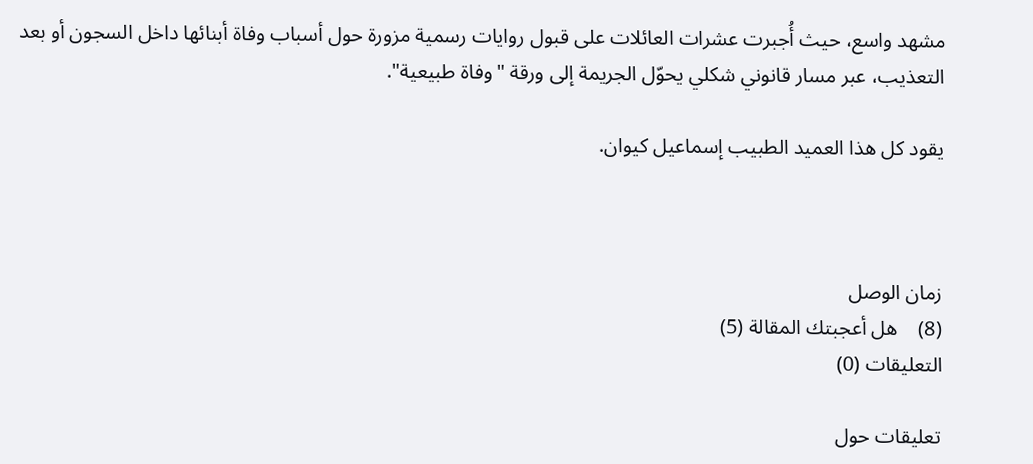مشهد واسع، حيث أُجبرت عشرات العائلات على قبول روايات رسمية مزورة حول أسباب وفاة أبنائها داخل السجون أو بعد التعذيب، عبر مسار قانوني شكلي يحوّل الجريمة إلى ورقة "وفاة طبيعية".

يقود كل هذا العميد الطبيب إسماعيل كيوان.



زمان الوصل
(8)    هل أعجبتك المقالة (5)
التعليقات (0)

تعليقات حول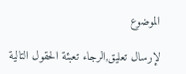الموضوع

لإرسال تعليق,الرجاء تعبئة الحقول التالية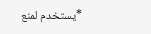*يستخدم لمنع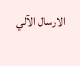الارسال الآلي